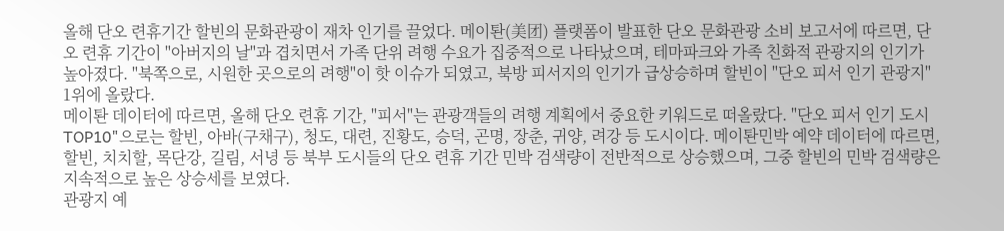올해 단오 련휴기간 할빈의 문화관광이 재차 인기를 끌었다. 메이퇀(美团) 플랫폼이 발표한 단오 문화관광 소비 보고서에 따르면, 단오 련휴 기간이 "아버지의 날"과 겹치면서 가족 단위 려행 수요가 집중적으로 나타났으며, 테마파크와 가족 친화적 관광지의 인기가 높아졌다. "북쪽으로, 시원한 곳으로의 려행"이 핫 이슈가 되였고, 북방 피서지의 인기가 급상승하며 할빈이 "단오 피서 인기 관광지" 1위에 올랐다.
메이퇀 데이터에 따르면, 올해 단오 련휴 기간, "피서"는 관광객들의 려행 계획에서 중요한 키워드로 떠올랐다. "단오 피서 인기 도시 TOP10"으로는 할빈, 아바(구채구), 청도, 대련, 진황도, 승덕, 곤명, 장춘, 귀양, 려강 등 도시이다. 메이퇀민박 예약 데이터에 따르면, 할빈, 치치할, 목단강, 길림, 서녕 등 북부 도시들의 단오 련휴 기간 민박 검색량이 전반적으로 상승했으며, 그중 할빈의 민박 검색량은 지속적으로 높은 상승세를 보였다.
관광지 예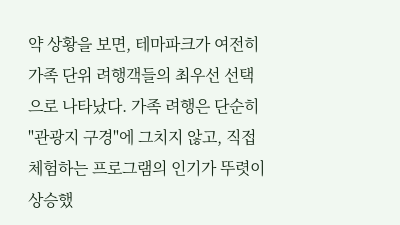약 상황을 보면, 테마파크가 여전히 가족 단위 려행객들의 최우선 선택으로 나타났다. 가족 려행은 단순히 "관광지 구경"에 그치지 않고, 직접 체험하는 프로그램의 인기가 뚜렷이 상승했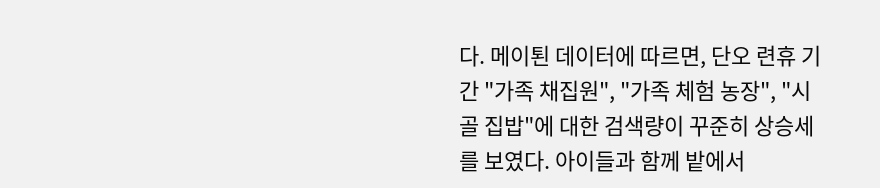다. 메이퇸 데이터에 따르면, 단오 련휴 기간 "가족 채집원", "가족 체험 농장", "시골 집밥"에 대한 검색량이 꾸준히 상승세를 보였다. 아이들과 함께 밭에서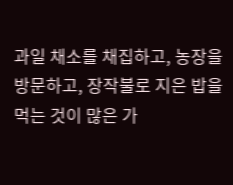과일 채소를 채집하고, 농장을 방문하고, 장작불로 지은 밥을 먹는 것이 많은 가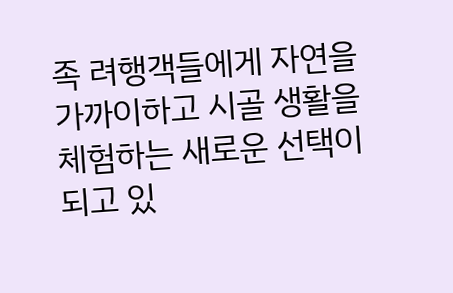족 려행객들에게 자연을 가까이하고 시골 생활을 체험하는 새로운 선택이 되고 있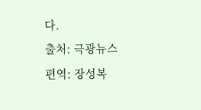다.
출처: 극광뉴스
편역: 장성복